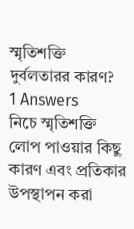স্মৃতিশক্তি দুর্বলতারর কারণ?
1 Answers
নিচে স্মৃতিশক্তি লোপ পাওয়ার কিছু কারণ এবং প্রতিকার উপস্থাপন করা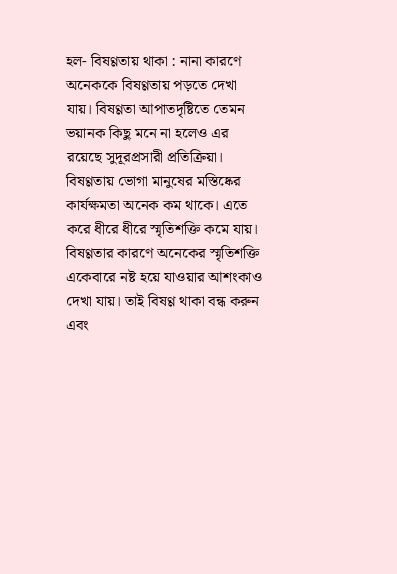হল- বিষণ্ণতায় থাকা : নানা কারণে অনেককে বিষণ্ণতায় পড়তে দেখা যায়। বিষণ্ণতা আপাতদৃষ্টিতে তেমন ভয়ানক কিছু মনে না হলেও এর রয়েছে সুদূরপ্রসারী প্রতিক্রিয়া। বিষণ্ণতায় ভোগা মানুষের মস্তিষ্কের কার্যক্ষমতা অনেক কম থাকে। এতে করে ধীরে ধীরে স্মৃতিশক্তি কমে যায়। বিষণ্ণতার কারণে অনেকের স্মৃতিশক্তি একেবারে নষ্ট হয়ে যাওয়ার আশংকাও দেখা যায়। তাই বিষণ্ণ থাকা বন্ধ করুন এবং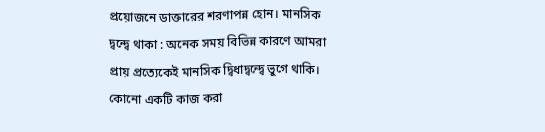প্রয়োজনে ডাক্তারের শরণাপন্ন হোন। মানসিক দ্বন্দ্বে থাকা : অনেক সময় বিভিন্ন কারণে আমরা প্রায় প্রত্যেকেই মানসিক দ্বিধাদ্বন্দ্বে ভুগে থাকি। কোনো একটি কাজ করা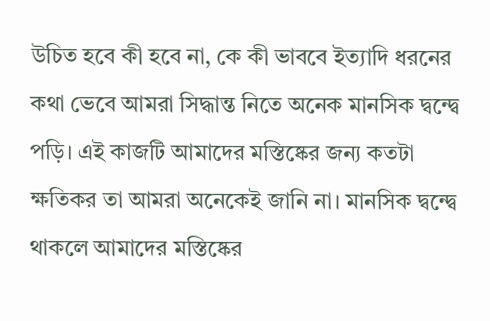উচিত হবে কী হবে না, কে কী ভাববে ইত্যাদি ধরনের কথা ভেবে আমরা সিদ্ধান্ত নিতে অনেক মানসিক দ্বন্দ্বে পড়ি। এই কাজটি আমাদের মস্তিষ্কের জন্য কতটা ক্ষতিকর তা আমরা অনেকেই জানি না। মানসিক দ্বন্দ্বে থাকলে আমাদের মস্তিষ্কের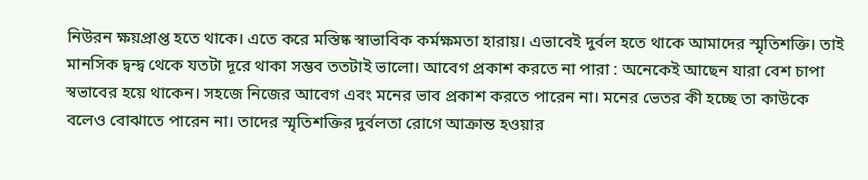নিউরন ক্ষয়প্রাপ্ত হতে থাকে। এতে করে মস্তিষ্ক স্বাভাবিক কর্মক্ষমতা হারায়। এভাবেই দুর্বল হতে থাকে আমাদের স্মৃতিশক্তি। তাই মানসিক দ্বন্দ্ব থেকে যতটা দূরে থাকা সম্ভব ততটাই ভালো। আবেগ প্রকাশ করতে না পারা : অনেকেই আছেন যারা বেশ চাপা স্বভাবের হয়ে থাকেন। সহজে নিজের আবেগ এবং মনের ভাব প্রকাশ করতে পারেন না। মনের ভেতর কী হচ্ছে তা কাউকে বলেও বোঝাতে পারেন না। তাদের স্মৃতিশক্তির দুর্বলতা রোগে আক্রান্ত হওয়ার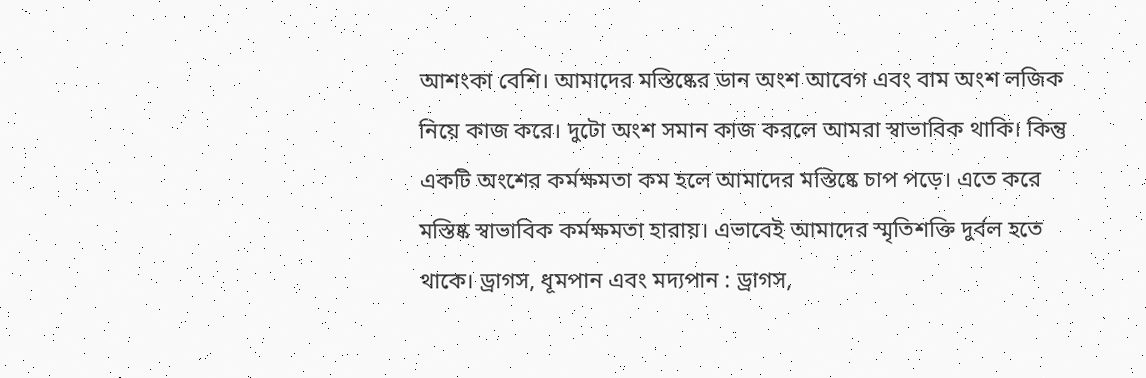আশংকা বেশি। আমাদের মস্তিষ্কের ডান অংশ আবেগ এবং বাম অংশ লজিক নিয়ে কাজ করে। দুটো অংশ সমান কাজ করলে আমরা স্বাভাবিক থাকি। কিন্তু একটি অংশের কর্মক্ষমতা কম হলে আমাদের মস্তিষ্কে চাপ পড়ে। এতে করে মস্তিষ্ক স্বাভাবিক কর্মক্ষমতা হারায়। এভাবেই আমাদের স্মৃতিশক্তি দুর্বল হতে থাকে। ড্রাগস, ধূমপান এবং মদ্যপান : ড্রাগস,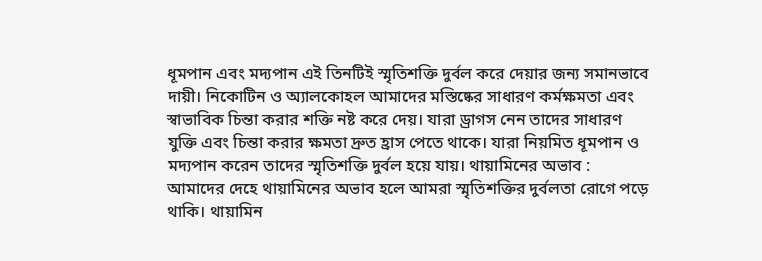ধূমপান এবং মদ্যপান এই তিনটিই স্মৃতিশক্তি দুর্বল করে দেয়ার জন্য সমানভাবে দায়ী। নিকোটিন ও অ্যালকোহল আমাদের মস্তিষ্কের সাধারণ কর্মক্ষমতা এবং স্বাভাবিক চিন্তা করার শক্তি নষ্ট করে দেয়। যারা ড্রাগস নেন তাদের সাধারণ যুক্তি এবং চিন্তা করার ক্ষমতা দ্রুত হ্রাস পেতে থাকে। যারা নিয়মিত ধূমপান ও মদ্যপান করেন তাদের স্মৃতিশক্তি দুর্বল হয়ে যায়। থায়ামিনের অভাব : আমাদের দেহে থায়ামিনের অভাব হলে আমরা স্মৃতিশক্তির দুর্বলতা রোগে পড়ে থাকি। থায়ামিন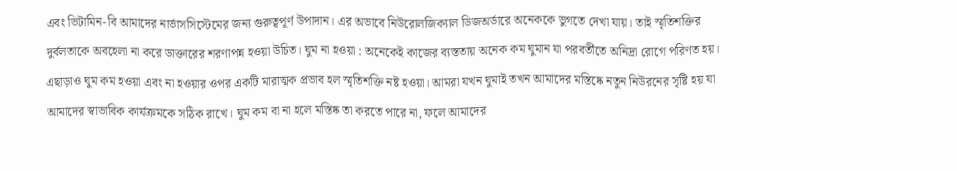এবং ভিটামিন-বি আমাদের নার্ভাসসিস্টেমের জন্য গুরুত্বপূর্ণ উপাদান। এর অভাবে নিউরোলজিক্যাল ডিজঅর্ডারে অনেককে ভুগতে দেখা যায়। তাই স্মৃতিশক্তির দুর্বলতাকে অবহেলা না করে ডাক্তারের শরণাপন্ন হওয়া উচিত। ঘুম না হওয়া : অনেকেই কাজের ব্যস্ততায় অনেক কম ঘুমান যা পরবর্তীতে অনিদ্রা রোগে পরিণত হয়। এছাড়াও ঘুম কম হওয়া এবং না হওয়ার ওপর একটি মারাত্মক প্রভাব হল স্মৃতিশক্তি নষ্ট হওয়া। আমরা যখন ঘুমাই তখন আমাদের মস্তিষ্কে নতুন নিউরনের সৃষ্টি হয় যা আমাদের স্বাভাবিক কার্যক্রমকে সঠিক রাখে। ঘুম কম বা না হলে মস্তিষ্ক তা করতে পারে না, ফলে আমাদের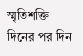স্মৃতিশক্তি দিনের পর দিন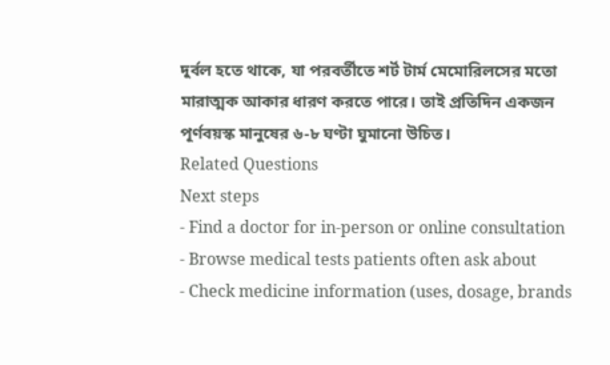দুর্বল হতে থাকে, যা পরবর্তীতে শর্ট টার্ম মেমোরিলসের মতো মারাত্মক আকার ধারণ করতে পারে। তাই প্রতিদিন একজন পূর্ণবয়স্ক মানুষের ৬-৮ ঘণ্টা ঘুমানো উচিত।
Related Questions
Next steps
- Find a doctor for in-person or online consultation
- Browse medical tests patients often ask about
- Check medicine information (uses, dosage, brands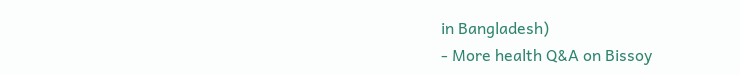in Bangladesh)
- More health Q&A on Bissoy